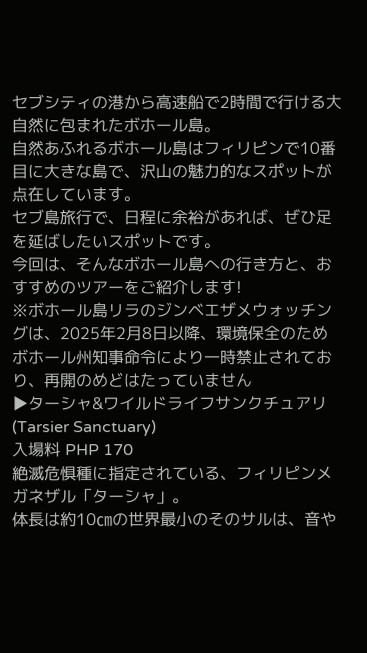セブシティの港から高速船で2時間で行ける大自然に包まれたボホール島。
自然あふれるボホール島はフィリピンで10番目に大きな島で、沢山の魅力的なスポットが点在しています。
セブ島旅行で、日程に余裕があれば、ぜひ足を延ばしたいスポットです。
今回は、そんなボホール島への行き方と、おすすめのツアーをご紹介します!
※ボホール島リラのジンベエザメウォッチングは、2025年2月8日以降、環境保全のためボホール州知事命令により一時禁止されており、再開のめどはたっていません
▶ターシャ&ワイルドライフサンクチュアリ(Tarsier Sanctuary)
入場料 PHP 170
絶滅危惧種に指定されている、フィリピンメガネザル「ターシャ」。
体長は約10㎝の世界最小のそのサルは、音や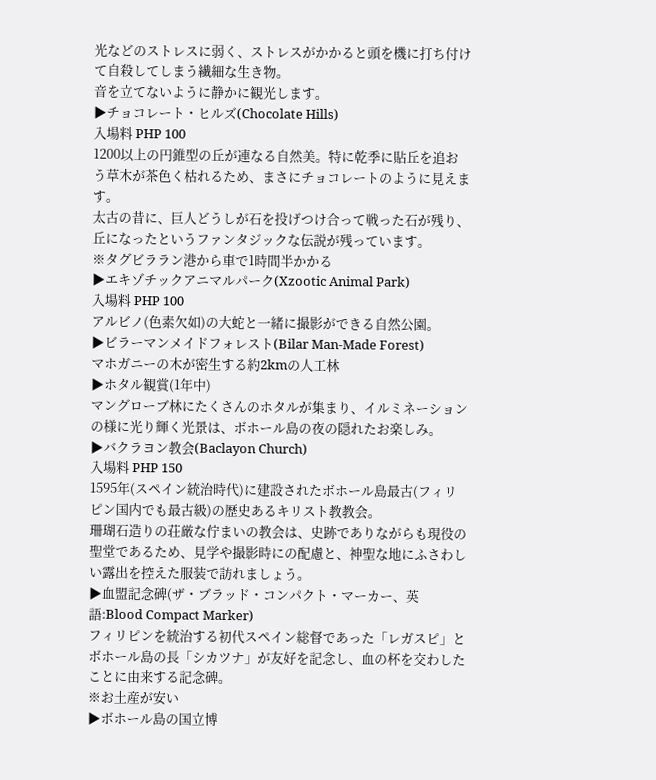光などのストレスに弱く、ストレスがかかると頭を機に打ち付けて自殺してしまう繊細な生き物。
音を立てないように静かに観光します。
▶チョコレート・ヒルズ(Chocolate Hills)
入場料 PHP 100
1200以上の円錐型の丘が連なる自然美。特に乾季に貼丘を追おう草木が茶色く枯れるため、まさにチョコレートのように見えます。
太古の昔に、巨人どうしが石を投げつけ合って戦った石が残り、丘になったというファンタジックな伝説が残っています。
※タグビララン港から車で1時間半かかる
▶エキゾチックアニマルパーク(Xzootic Animal Park)
入場料 PHP 100
アルビノ(色素欠如)の大蛇と一緒に撮影ができる自然公園。
▶ビラーマンメイドフォレスト(Bilar Man-Made Forest)
マホガニーの木が密生する約2kmの人工林
▶ホタル観賞(1年中)
マングローブ林にたくさんのホタルが集まり、イルミネーションの様に光り輝く光景は、ボホール島の夜の隠れたお楽しみ。
▶バクラヨン教会(Baclayon Church)
入場料 PHP 150
1595年(スペイン統治時代)に建設されたボホール島最古(フィリピン国内でも最古級)の歴史あるキリスト教教会。
珊瑚石造りの荘厳な佇まいの教会は、史跡でありながらも現役の聖堂であるため、見学や撮影時にの配慮と、神聖な地にふさわしい露出を控えた服装で訪れましょう。
▶血盟記念碑(ザ・ブラッド・コンパクト・マーカー、英語:Blood Compact Marker)
フィリピンを統治する初代スペイン総督であった「レガスピ」とボホール島の長「シカツナ」が友好を記念し、血の杯を交わしたことに由来する記念碑。
※お土産が安い
▶ボホール島の国立博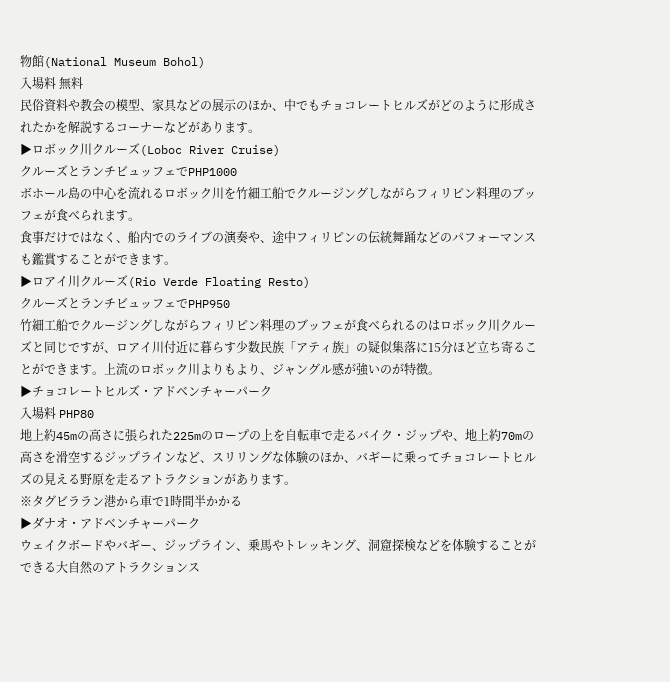物館(National Museum Bohol)
入場料 無料
民俗資料や教会の模型、家具などの展示のほか、中でもチョコレートヒルズがどのように形成されたかを解説するコーナーなどがあります。
▶ロボック川クルーズ(Loboc River Cruise)
クルーズとランチビュッフェでPHP1000
ボホール島の中心を流れるロボック川を竹細工船でクルージングしながらフィリピン料理のブッフェが食べられます。
食事だけではなく、船内でのライブの演奏や、途中フィリピンの伝統舞踊などのパフォーマンスも鑑賞することができます。
▶ロアイ川クルーズ(Rio Verde Floating Resto)
クルーズとランチビュッフェでPHP950
竹細工船でクルージングしながらフィリピン料理のブッフェが食べられるのはロボック川クルーズと同じですが、ロアイ川付近に暮らす少数民族「アティ族」の疑似集落に15分ほど立ち寄ることができます。上流のロボック川よりもより、ジャングル感が強いのが特徴。
▶チョコレートヒルズ・アドベンチャーパーク
入場料 PHP80
地上約45mの高さに張られた225mのロープの上を自転車で走るバイク・ジップや、地上約70mの高さを滑空するジップラインなど、スリリングな体験のほか、バギーに乗ってチョコレートヒルズの見える野原を走るアトラクションがあります。
※タグビララン港から車で1時間半かかる
▶ダナオ・アドベンチャーパーク
ウェイクボードやバギー、ジップライン、乗馬やトレッキング、洞窟探検などを体験することができる大自然のアトラクションス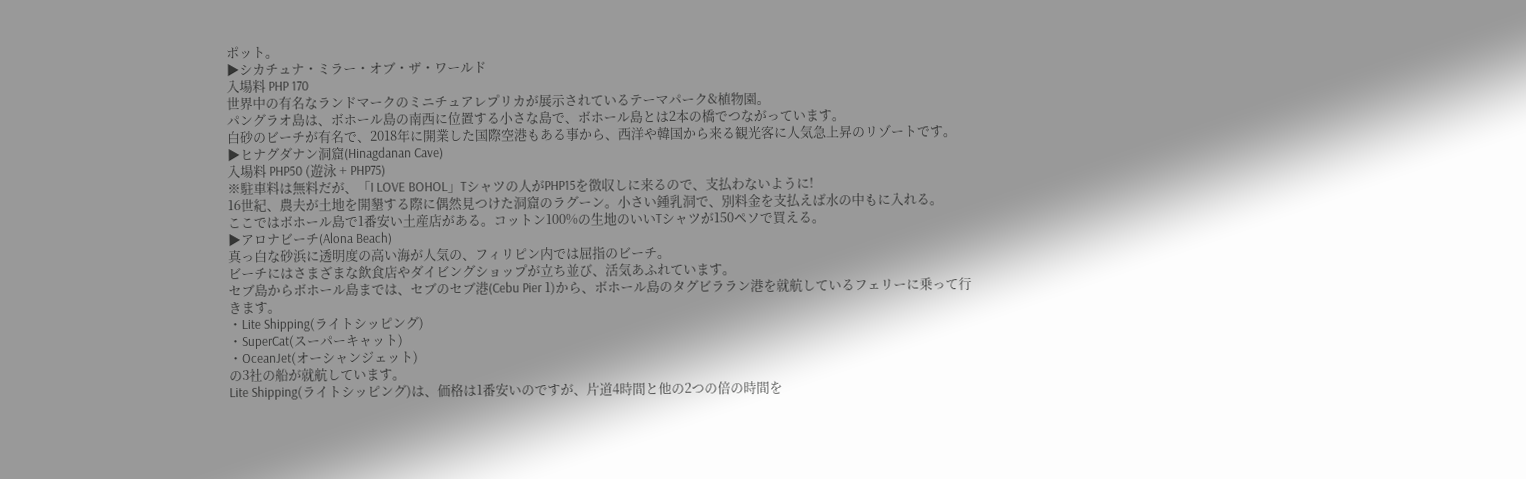ポット。
▶シカチュナ・ミラー・オブ・ザ・ワールド
入場料 PHP 170
世界中の有名なランドマークのミニチュアレプリカが展示されているテーマパーク&植物園。
パングラオ島は、ボホール島の南西に位置する小さな島で、ボホール島とは2本の橋でつながっています。
白砂のビーチが有名で、2018年に開業した国際空港もある事から、西洋や韓国から来る観光客に人気急上昇のリゾートです。
▶ヒナグダナン洞窟(Hinagdanan Cave)
入場料 PHP50 (遊泳 + PHP75)
※駐車料は無料だが、「I LOVE BOHOL」Tシャツの人がPHP15を徴収しに来るので、支払わないように!
16世紀、農夫が土地を開墾する際に偶然見つけた洞窟のラグーン。小さい鍾乳洞で、別料金を支払えば水の中もに入れる。
ここではボホール島で1番安い土産店がある。コットン100%の生地のいいTシャツが150ペソで買える。
▶アロナビーチ(Alona Beach)
真っ白な砂浜に透明度の高い海が人気の、フィリピン内では屈指のビーチ。
ビーチにはさまざまな飲食店やダイビングショップが立ち並び、活気あふれています。
セブ島からボホール島までは、セブのセブ港(Cebu Pier 1)から、ボホール島のタグビララン港を就航しているフェリーに乗って行きます。
・Lite Shipping(ライトシッピング)
・SuperCat(スーパーキャット)
・OceanJet(オーシャンジェット)
の3社の船が就航しています。
Lite Shipping(ライトシッピング)は、価格は1番安いのですが、片道4時間と他の2つの倍の時間を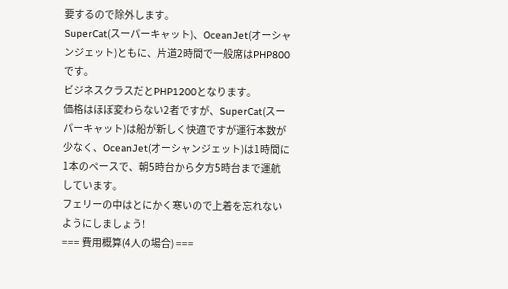要するので除外します。
SuperCat(スーパーキャット)、OceanJet(オーシャンジェット)ともに、片道2時間で一般席はPHP800です。
ビジネスクラスだとPHP1200となります。
価格はほぼ変わらない2者ですが、SuperCat(スーパーキャット)は船が新しく快適ですが運行本数が少なく、OceanJet(オーシャンジェット)は1時間に1本のペースで、朝5時台から夕方5時台まで運航しています。
フェリーの中はとにかく寒いので上着を忘れないようにしましょう!
=== 費用概算(4人の場合) ===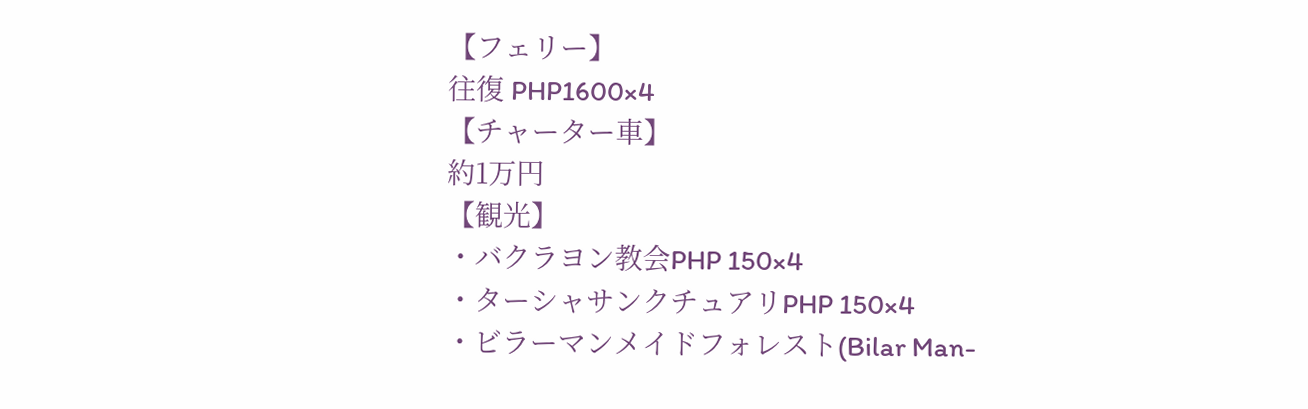【フェリー】
往復 PHP1600×4
【チャーター車】
約1万円
【観光】
・バクラヨン教会PHP 150×4
・ターシャサンクチュアリPHP 150×4
・ビラーマンメイドフォレスト(Bilar Man-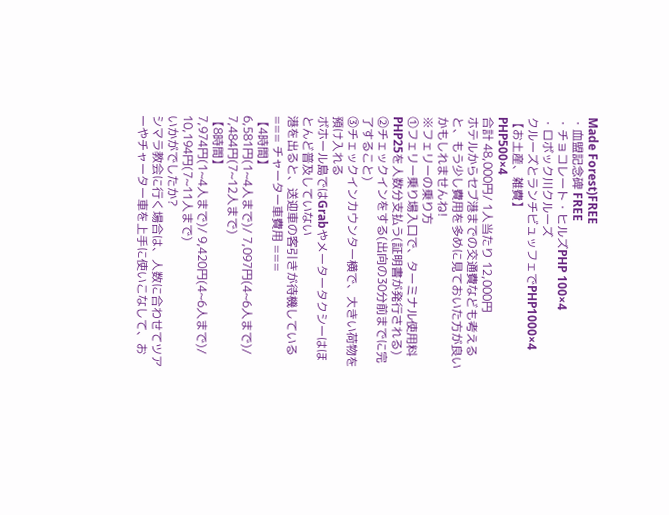Made Forest)FREE
・血盟記念碑 FREE
・チョコレート・ヒルズPHP 100×4
・ロボック川クルーズ
クルーズとランチビュッフェでPHP1000×4
【お土産、雑費】
PHP500×4
合計 48,000円/ 1人当たり 12,000円
ホテルからセブ港までの交通費なども考えると、もう少し費用を多めに見ておいた方が良いかもしれませんね!
※フェリーの乗り方
➀フェリー乗り場入口で、ターミナル使用料 PHP25を人数分支払う(証明書が発行される)
②チェックインをする(出向の30分前までに完了すること)
③チェックインカウンター横で、大きい荷物を預け入れる
ボホール島ではGrabやメータータクシーはほとんど普及していない
港を出ると、送迎車の客引きが待機している
=== チャーター車費用 ===
【4時間】
6,581円(1~4人まで)/ 7,097円(4~6人まで)/ 7,484円(7~12人まで)
【8時間】
7,974円(1~4人まで)/ 9,420円(4~6人まで)/ 10,194円(7~11人まで)
いかがでしたか?
シマラ教会に行く場合は、人数に合わせてツアーやチャーター車を上手に使いこなして、お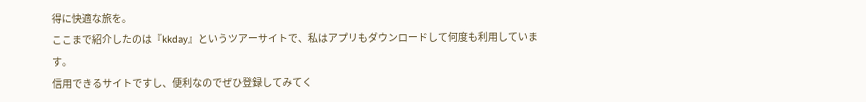得に快適な旅を。
ここまで紹介したのは『kkday』というツアーサイトで、私はアプリもダウンロードして何度も利用しています。
信用できるサイトですし、便利なのでぜひ登録してみてく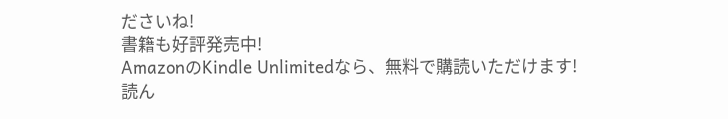ださいね!
書籍も好評発売中!
AmazonのKindle Unlimitedなら、無料で購読いただけます!
読ん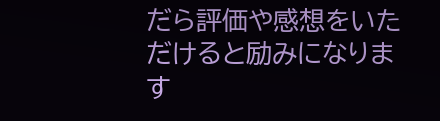だら評価や感想をいただけると励みになります